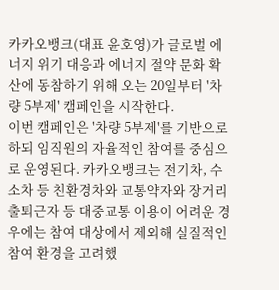카카오뱅크(대표 윤호영)가 글로벌 에너지 위기 대응과 에너지 절약 문화 확산에 동참하기 위해 오는 20일부터 '차량 5부제' 캠페인을 시작한다.
이번 캠페인은 '차량 5부제'를 기반으로 하되 임직원의 자율적인 참여를 중심으로 운영된다. 카카오뱅크는 전기차, 수소차 등 친환경차와 교통약자와 장거리 출퇴근자 등 대중교통 이용이 어려운 경우에는 참여 대상에서 제외해 실질적인 참여 환경을 고려했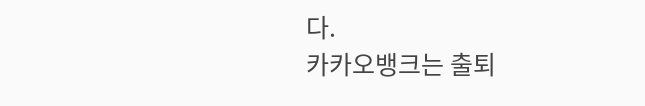다.
카카오뱅크는 출퇴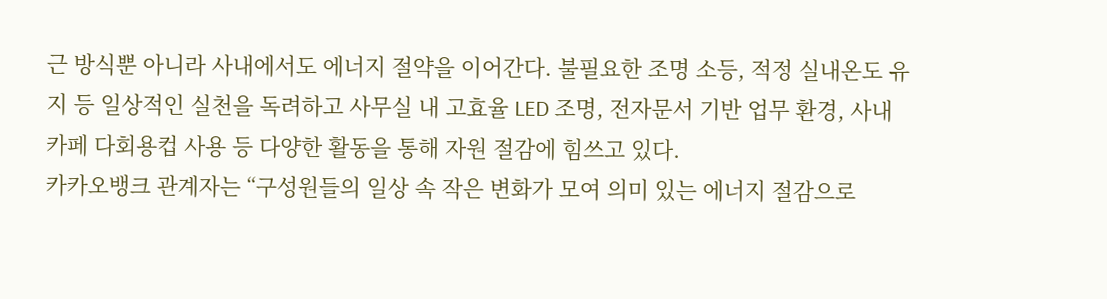근 방식뿐 아니라 사내에서도 에너지 절약을 이어간다. 불필요한 조명 소등, 적정 실내온도 유지 등 일상적인 실천을 독려하고 사무실 내 고효율 LED 조명, 전자문서 기반 업무 환경, 사내 카페 다회용컵 사용 등 다양한 활동을 통해 자원 절감에 힘쓰고 있다.
카카오뱅크 관계자는 “구성원들의 일상 속 작은 변화가 모여 의미 있는 에너지 절감으로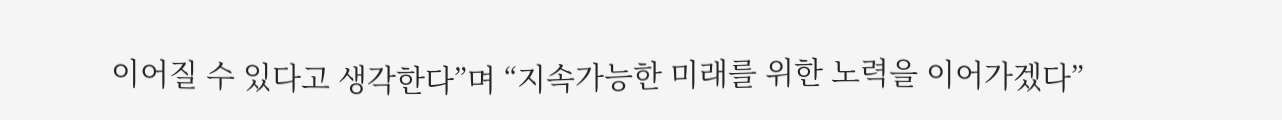이어질 수 있다고 생각한다”며 “지속가능한 미래를 위한 노력을 이어가겠다”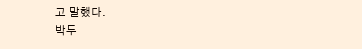고 말했다.
박두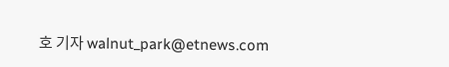호 기자 walnut_park@etnews.com